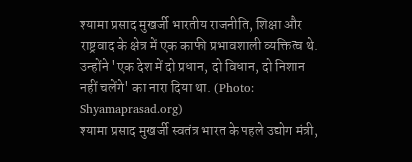श्यामा प्रसाद मुखर्जी भारतीय राजनीति, शिक्षा और राष्ट्रवाद के क्षेत्र में एक काफी प्रभावशाली व्यक्तित्व थे. उन्होंने 'एक देश में दो प्रधान, दो विधान, दो निशान नहीं चलेंगे' का नारा दिया था. (Photo: Shyamaprasad.org)
श्यामा प्रसाद मुखर्जी स्वतंत्र भारत के पहले उद्योग मंत्री,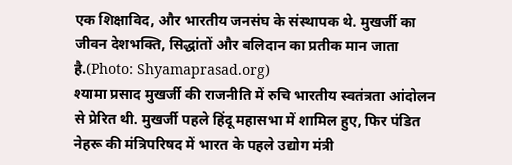एक शिक्षाविद, और भारतीय जनसंघ के संस्थापक थे. मुखर्जी का जीवन देशभक्ति, सिद्धांतों और बलिदान का प्रतीक मान जाता है.(Photo: Shyamaprasad.org)
श्यामा प्रसाद मुखर्जी की राजनीति में रुचि भारतीय स्वतंत्रता आंदोलन से प्रेरित थी. मुखर्जी पहले हिंदू महासभा में शामिल हुए, फिर पंडित नेहरू की मंत्रिपरिषद में भारत के पहले उद्योग मंत्री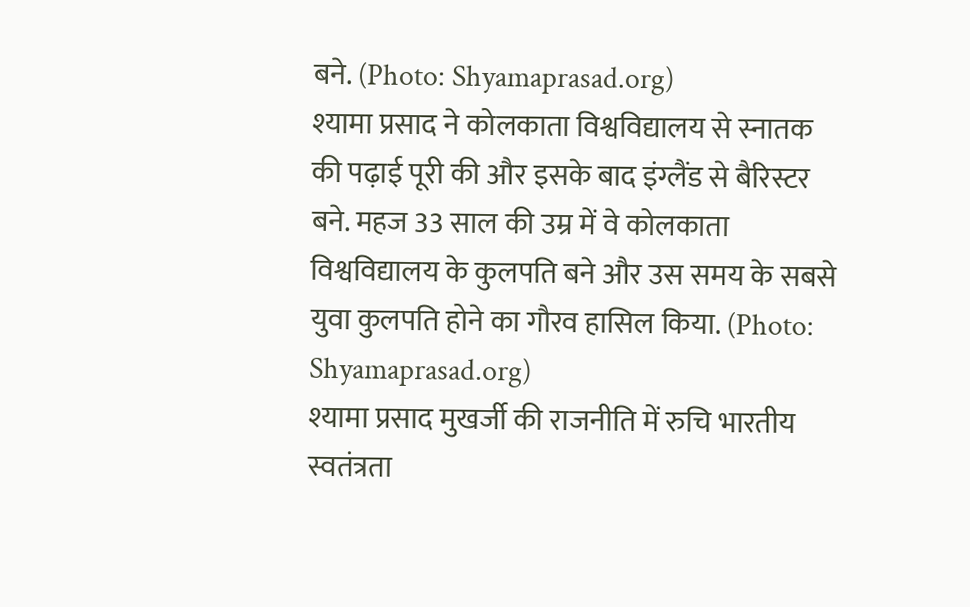बने. (Photo: Shyamaprasad.org)
श्यामा प्रसाद ने कोलकाता विश्वविद्यालय से स्नातक की पढ़ाई पूरी की और इसके बाद इंग्लैंड से बैरिस्टर बने. महज 33 साल की उम्र में वे कोलकाता विश्वविद्यालय के कुलपति बने और उस समय के सबसे युवा कुलपति होने का गौरव हासिल किया. (Photo: Shyamaprasad.org)
श्यामा प्रसाद मुखर्जी की राजनीति में रुचि भारतीय स्वतंत्रता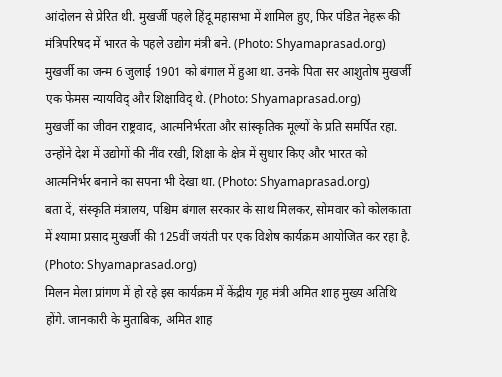आंदोलन से प्रेरित थी. मुखर्जी पहले हिंदू महासभा में शामिल हुए, फिर पंडित नेहरू की मंत्रिपरिषद में भारत के पहले उद्योग मंत्री बने. (Photo: Shyamaprasad.org)
मुखर्जी का जन्म 6 जुलाई 1901 को बंगाल में हुआ था. उनके पिता सर आशुतोष मुखर्जी एक फेमस न्यायविद् और शिक्षाविद् थे. (Photo: Shyamaprasad.org)
मुखर्जी का जीवन राष्ट्रवाद, आत्मनिर्भरता और सांस्कृतिक मूल्यों के प्रति समर्पित रहा. उन्होंने देश में उद्योगों की नींव रखी, शिक्षा के क्षेत्र में सुधार किए और भारत को आत्मनिर्भर बनाने का सपना भी देखा था. (Photo: Shyamaprasad.org)
बता दें, संस्कृति मंत्रालय, पश्चिम बंगाल सरकार के साथ मिलकर, सोमवार को कोलकाता में श्यामा प्रसाद मुखर्जी की 125वीं जयंती पर एक विशेष कार्यक्रम आयोजित कर रहा है. (Photo: Shyamaprasad.org)
मिलन मेला प्रांगण में हो रहे इस कार्यक्रम में केंद्रीय गृह मंत्री अमित शाह मुख्य अतिथि होंगे. जानकारी के मुताबिक, अमित शाह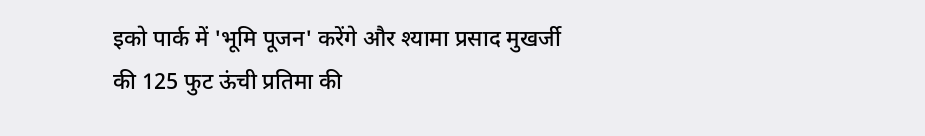इको पार्क में 'भूमि पूजन' करेंगे और श्यामा प्रसाद मुखर्जी की 125 फुट ऊंची प्रतिमा की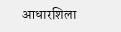आधारशिला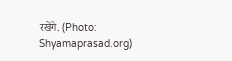रखेंगे. (Photo: Shyamaprasad.org)